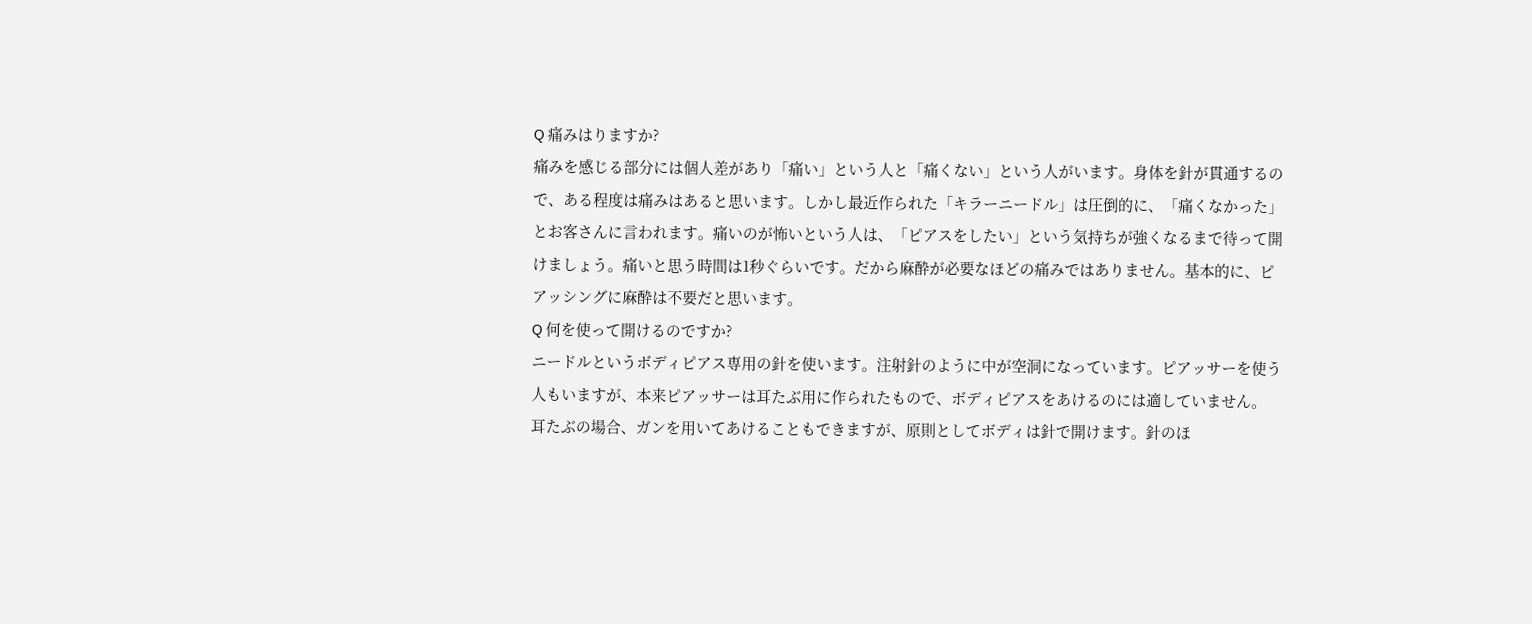Q 痛みはりますか?
痛みを感じる部分には個人差があり「痛い」という人と「痛くない」という人がいます。身体を針が貫通するので、ある程度は痛みはあると思います。しかし最近作られた「キラーニードル」は圧倒的に、「痛くなかった」とお客さんに言われます。痛いのが怖いという人は、「ピアスをしたい」という気持ちが強くなるまで待って開けましょう。痛いと思う時間は1秒ぐらいです。だから麻酔が必要なほどの痛みではありません。基本的に、ピアッシングに麻酔は不要だと思います。
Q 何を使って開けるのですか?
ニードルというボディピアス専用の針を使います。注射針のように中が空洞になっています。ピアッサーを使う人もいますが、本来ピアッサーは耳たぶ用に作られたもので、ボディピアスをあけるのには適していません。
耳たぶの場合、ガンを用いてあけることもできますが、原則としてボディは針で開けます。針のほ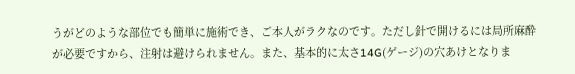うがどのような部位でも簡単に施術でき、ご本人がラクなのです。ただし針で開けるには局所麻酔が必要ですから、注射は避けられません。また、基本的に太さ14G(ゲージ)の穴あけとなりま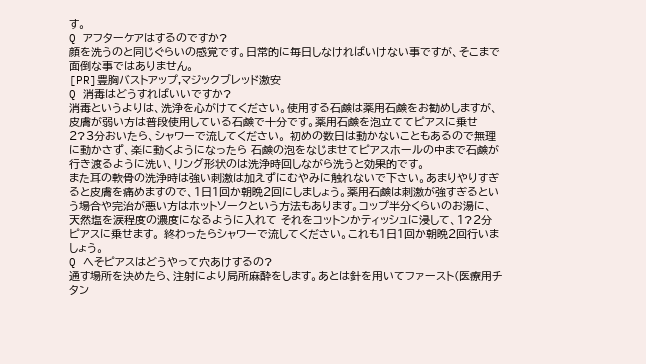す。
Q アフターケアはするのですか?
顔を洗うのと同じぐらいの感覚です。日常的に毎日しなければいけない事ですが、そこまで面倒な事ではありません。
[PR]豊胸バストアップ,マジックブレッド激安
Q 消毒はどうすればいいですか?
消毒というよりは、洗浄を心がけてください。使用する石鹸は薬用石鹸をお勧めしますが、皮膚が弱い方は普段使用している石鹸で十分です。薬用石鹸を泡立ててピアスに乗せ2?3分おいたら、シャワーで流してください。 初めの数日は動かないこともあるので無理に動かさず、楽に動くようになったら 石鹸の泡をなじませてピアスホールの中まで石鹸が行き渡るように洗い、リング形状のは洗浄時回しながら洗うと効果的です。
また耳の軟骨の洗浄時は強い刺激は加えずにむやみに触れないで下さい。あまりやりすぎると皮膚を痛めますので、1日1回か朝晩2回にしましょう。薬用石鹸は刺激が強すぎるという場合や完治が悪い方はホットソークという方法もあります。コップ半分くらいのお湯に、天然塩を涙程度の濃度になるように入れて それをコットンかティッシュに浸して、1?2分ピアスに乗せます。 終わったらシャワーで流してください。これも1日1回か朝晩2回行いましょう。
Q へそピアスはどうやって穴あけするの?
通す場所を決めたら、注射により局所麻酔をします。あとは針を用いてファースト(医療用チタン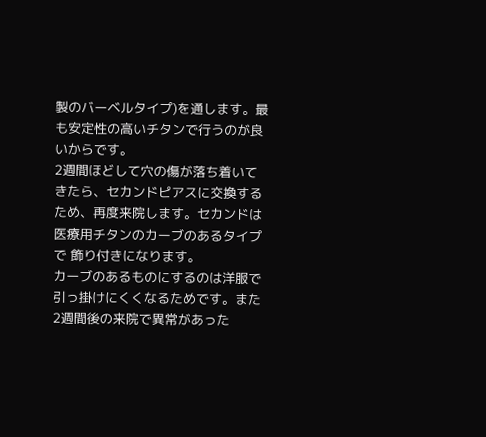製のバーベルタイプ)を通します。最も安定性の高いチタンで行うのが良いからです。
2週間ほどして穴の傷が落ち着いてきたら、セカンドピアスに交換するため、再度来院します。セカンドは医療用チタンのカーブのあるタイプで 飾り付きになります。
カーブのあるものにするのは洋服で引っ掛けにくくなるためです。また2週間後の来院で異常があった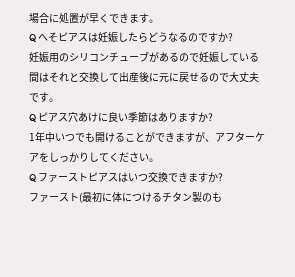場合に処置が早くできます。
Q へそピアスは妊娠したらどうなるのですか?
妊娠用のシリコンチューブがあるので妊娠している間はそれと交換して出産後に元に戻せるので大丈夫です。
Q ピアス穴あけに良い季節はありますか?
1年中いつでも開けることができますが、アフターケアをしっかりしてください。
Q ファーストピアスはいつ交換できますか?
ファースト(最初に体につけるチタン製のも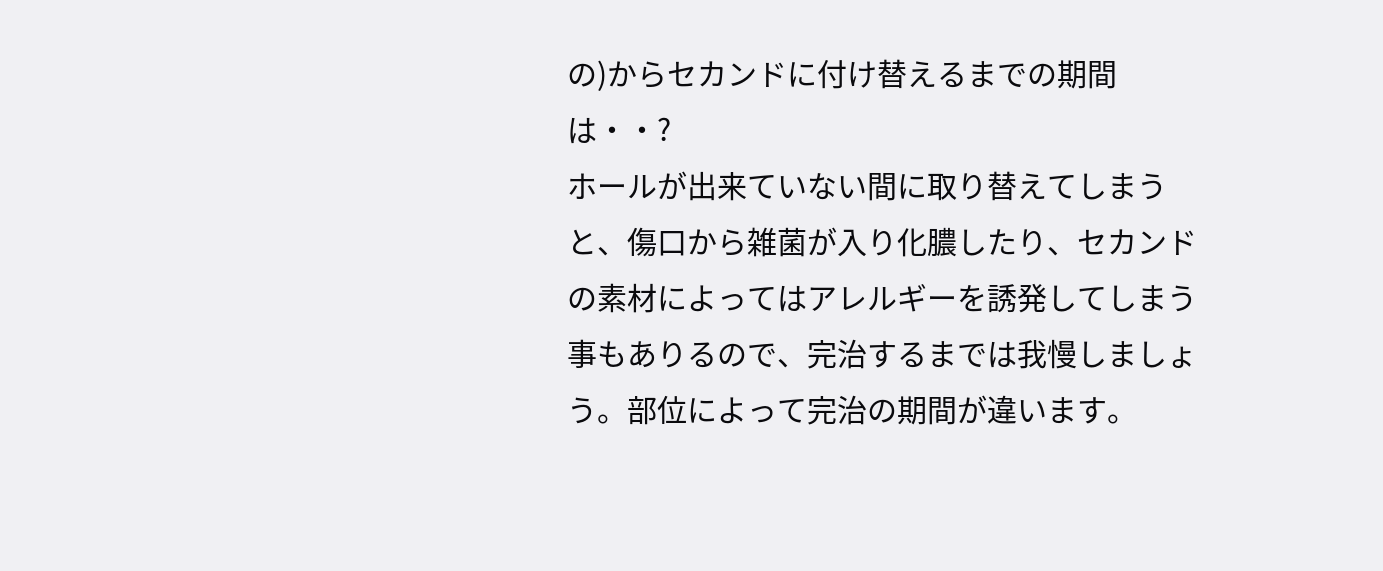の)からセカンドに付け替えるまでの期間は・・?
ホールが出来ていない間に取り替えてしまうと、傷口から雑菌が入り化膿したり、セカンドの素材によってはアレルギーを誘発してしまう事もありるので、完治するまでは我慢しましょう。部位によって完治の期間が違います。